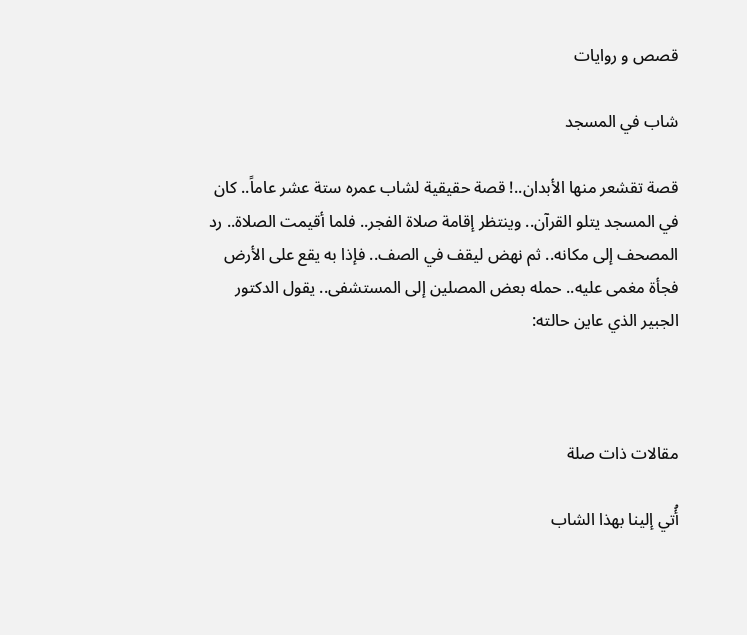قصص و روايات

شاب في المسجد

قصة تقشعر منها الأبدان..! قصة حقيقية لشاب عمره ستة عشر عاماً.. كان في المسجد يتلو القرآن.. وينتظر إقامة صلاة الفجر.. فلما أقيمت الصلاة.. رد المصحف إلى مكانه.. ثم نهض ليقف في الصف.. فإذا به يقع على الأرض فجأة مغمى عليه.. حمله بعض المصلين إلى المستشفى.. يقول الدكتور الجبير الذي عاين حالته:



مقالات ذات صلة

أُتي إلينا بهذا الشاب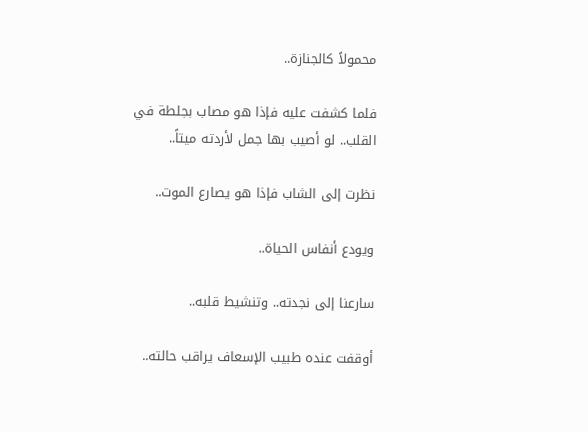محمولاً كالجنازة..

فلما كشفت عليه فإذا هو مصاب بجلطة في القلب.. لو أصيب بها جمل لأردته ميتاً..

نظرت إلى الشاب فإذا هو يصارع الموت..

ويودع أنفاس الحياة..

سارعنا إلى نجدته.. وتنشيط قلبه..

أوقفت عنده طبيب الإسعاف يراقب حالته..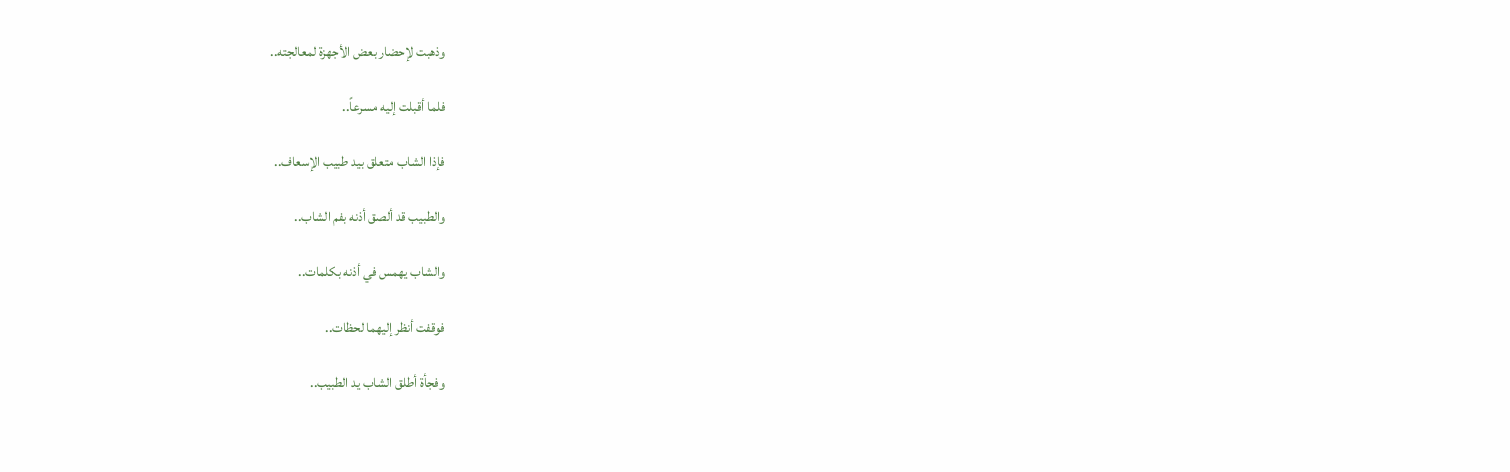وذهبت لإحضار بعض الأجهزة لمعالجته..

فلما أقبلت إليه مسرعاً..

فإذا الشاب متعلق بيد طبيب الإسعاف..

والطبيب قد ألصق أذنه بفم الشاب..

والشاب يهمس في أذنه بكلمات..

فوقفت أنظر إليهما لحظات..

وفجأة أطلق الشاب يد الطبيب..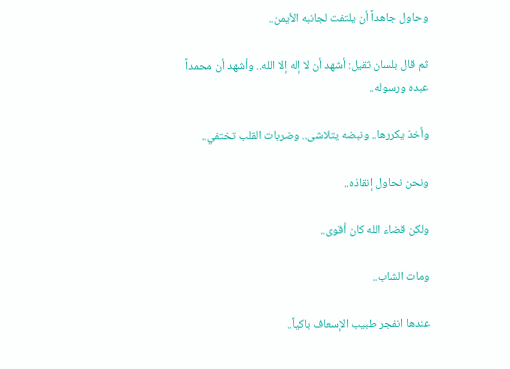وحاول جاهداً أن يلتفت لجانبه الأيمن..

ثم قال بلسان ثقيل: أشهد أن لا إله إلا الله.. وأشهد أن محمداً عبده ورسوله..

وأخذ يكررها.. ونبضه يتلاشى.. وضربات القلب تختفي..

ونحن نحاول إنقاذه..

ولكن قضاء الله كان أقوى..

ومات الشاب..

عندها انفجر طبيب الإسعاف باكياً..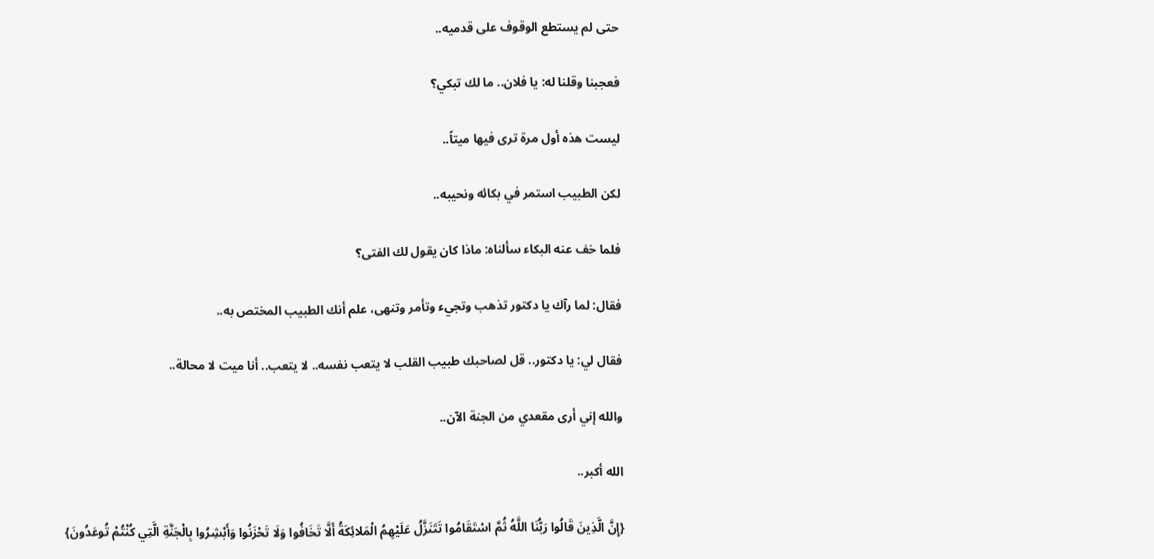حتى لم يستطع الوقوف على قدميه..

فعجبنا وقلنا له: يا فلان.. ما لك تبكي؟

ليست هذه أول مرة ترى فيها ميتاً..

لكن الطبيب استمر في بكائه ونحيبه..

فلما خف عنه البكاء سألناه: ماذا كان يقول لك الفتى؟

فقال: لما رآك يا دكتور تذهب وتجيء وتأمر وتنهى، علم أنك الطبيب المختص به..

فقال لي: يا دكتور.. قل لصاحبك طبيب القلب لا يتعب نفسه.. لا يتعب.. أنا ميت لا محالة..

والله إني أرى مقعدي من الجنة الآن..

الله أكبر..

{إِنَّ الَّذِينَ قَالُوا رَبُّنَا اللَّهُ ثُمَّ اسْتَقَامُوا تَتَنَزَّلُ عَلَيْهِمُ الْمَلائِكَةُ أَلَّا تَخَافُوا وَلَا تَحْزَنُوا وَأَبْشِرُوا بِالْجَنَّةِ الَّتِي كُنْتُمْ تُوعَدُونَ}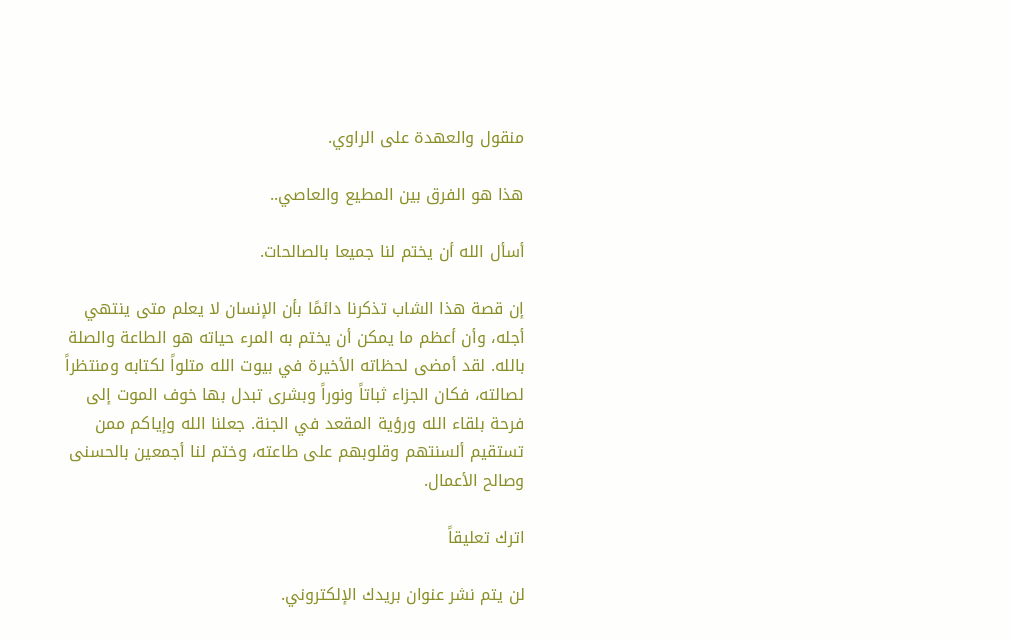منقول والعهدة على الراوي.

هذا هو الفرق بين المطيع والعاصي..

أسأل الله أن يختم لنا جميعا بالصالحات.

إن قصة هذا الشاب تذكرنا دائمًا بأن الإنسان لا يعلم متى ينتهي أجله، وأن أعظم ما يمكن أن يختم به المرء حياته هو الطاعة والصلة بالله. لقد أمضى لحظاته الأخيرة في بيوت الله متلواً لكتابه ومنتظراً لصالته، فكان الجزاء ثباتاً ونوراً وبشرى تبدل بها خوف الموت إلى فرحة بلقاء الله ورؤية المقعد في الجنة. جعلنا الله وإياكم ممن تستقيم ألسنتهم وقلوبهم على طاعته، وختم لنا أجمعين بالحسنى وصالح الأعمال.

اترك تعليقاً

لن يتم نشر عنوان بريدك الإلكتروني.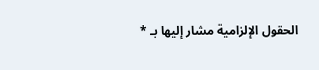الحقول الإلزامية مشار إليها بـ *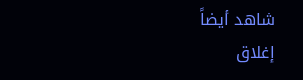شاهد أيضاً
إغلاق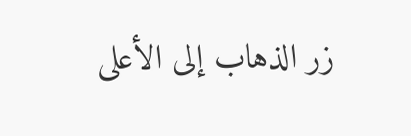زر الذهاب إلى الأعلى